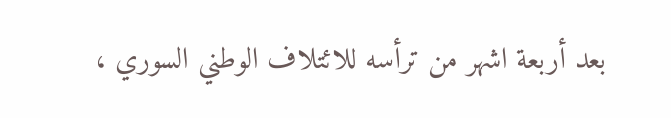بعد أربعة اشهر من ترأسه للائتلاف الوطني السوري ،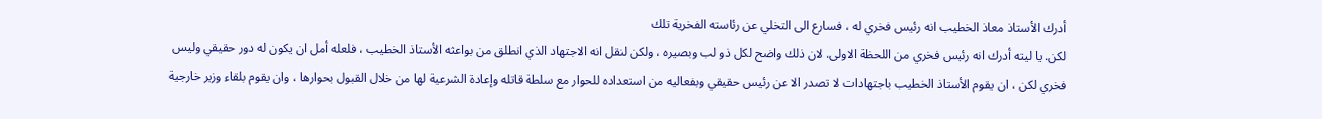أدرك الأستاذ معاذ الخطيب انه رئيس فخري له ، فسارع الى التخلي عن رئاسته الفخرية تلك
لكن. يا ليته أدرك انه رئيس فخري من اللحظة الاولى. لان ذلك واضح لكل ذو لب وبصيره ، ولكن لنقل انه الاجتهاد الذي انطلق من بواعثه الأستاذ الخطيب ، فلعله أمل ان يكون له دور حقيقي وليس فخري لكن ، ان يقوم الأستاذ الخطيب باجتهادات لا تصدر الا عن رئيس حقيقي وبفعاليه من استعداده للحوار مع سلطة قاتله وإعادة الشرعية لها من خلال القبول بحوارها ، وان يقوم بلقاء وزير خارجية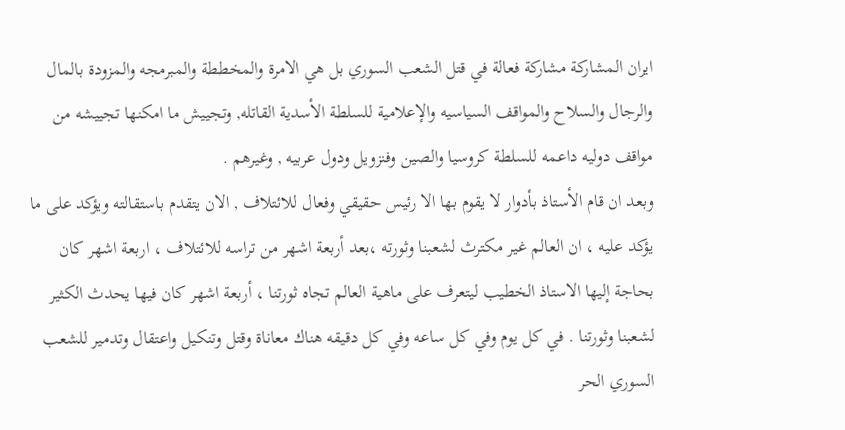ايران المشاركة مشاركة فعالة في قتل الشعب السوري بل هي الامرة والمخططة والمبرمجه والمزودة بالمال والرجال والسلاح والمواقف السياسيه والإعلامية للسلطة الأسدية القاتله, وتجييش ما امكنها تجييشه من مواقف دوليه داعمه للسلطة كروسيا والصين وفنزويل ودول عربيه , وغيرهم .
وبعد ان قام الأستاذ بأدوار لا يقوم بها الا رئيس حقيقي وفعال للائتلاف , الان يتقدم باستقالته ويؤكد على ما يؤكد عليه ، ان العالم غير مكترث لشعبنا وثورته ،بعد أربعة اشهر من تراسه للائتلاف ، اربعة اشهر كان بحاجة إليها الاستاذ الخطيب ليتعرف على ماهية العالم تجاه ثورتنا ، أربعة اشهر كان فيها يحدث الكثير لشعبنا وثورتنا . في كل يوم وفي كل ساعه وفي كل دقيقه هناك معاناة وقتل وتنكيل واعتقال وتدمير للشعب السوري الحر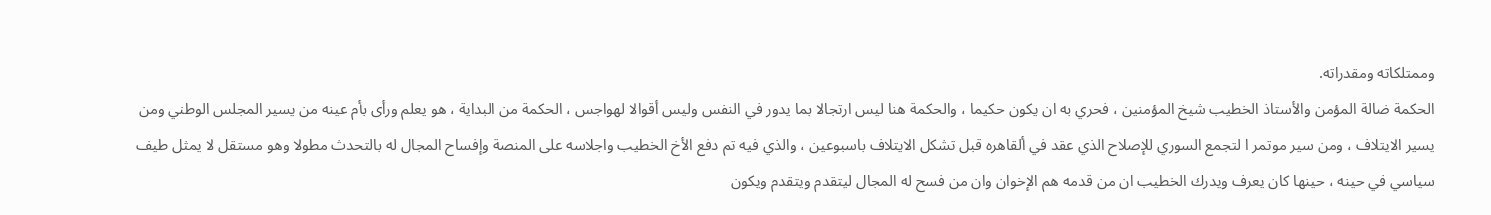وممتلكاته ومقدراته.
الحكمة ضالة المؤمن والأستاذ الخطيب شيخ المؤمنين ، فحري به ان يكون حكيما ، والحكمة هنا ليس ارتجالا بما يدور في النفس وليس أقوالا لهواجس ، الحكمة من البداية ، هو يعلم ورأى بأم عينه من يسير المجلس الوطني ومن يسير الايتلاف ، ومن سير موتمر ا لتجمع السوري للإصلاح الذي عقد في ألقاهره قبل تشكل الايتلاف باسبوعين ، والذي فيه تم دفع الأخ الخطيب واجلاسه على المنصة وإفساح المجال له بالتحدث مطولا وهو مستقل لا يمثل طيف سياسي في حينه ، حينها كان يعرف ويدرك الخطيب ان من قدمه هم الإخوان وان من فسح له المجال ليتقدم ويتقدم ويكون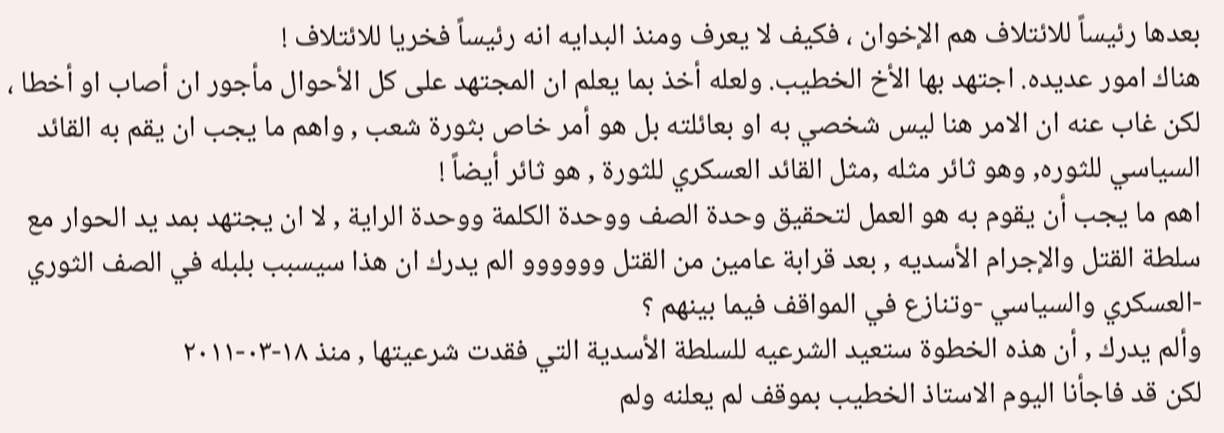بعدها رئيساً للائتلاف هم الإخوان ، فكيف لا يعرف ومنذ البدايه انه رئيساً فخريا للائتلاف !
هناك امور عديده. اجتهد بها الأخ الخطيب. ولعله أخذ بما يعلم ان المجتهد على كل الأحوال مأجور ان أصاب او أخطا ، لكن غاب عنه ان الامر هنا ليس شخصي به او بعائلته بل هو أمر خاص بثورة شعب , واهم ما يجب ان يقم به القائد السياسي للثوره, وهو ثائر مثله ,مثل القائد العسكري للثورة , هو ثائر أيضاً !
اهم ما يجب أن يقوم به هو العمل لتحقيق وحدة الصف ووحدة الكلمة ووحدة الراية , لا ان يجتهد بمد يد الحوار مع سلطة القتل والإجرام الأسديه , بعد قرابة عامين من القتل وووووو الم يدرك ان هذا سيسبب بلبله في الصف الثوري -العسكري والسياسي -وتنازع في المواقف فيما بينهم ؟
وألم يدرك , أن هذه الخطوة ستعيد الشرعيه للسلطة الأسدية التي فقدت شرعيتها , منذ ١٨-٠٣-٢٠١١
لكن قد فاجأنا اليوم الاستاذ الخطيب بموقف لم يعلنه ولم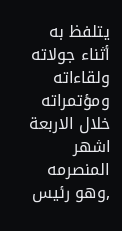يتلفظ به أثناء جولاته ولقاءاته ومؤتمراته خلال الاربعة اشهر المنصرمه ,وهو رئيس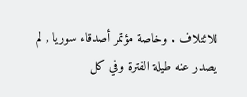للائتلاف . وخاصة مؤتمر أصدقاء سوريا , لم يصدر عنه طيلة الفترة وفي كل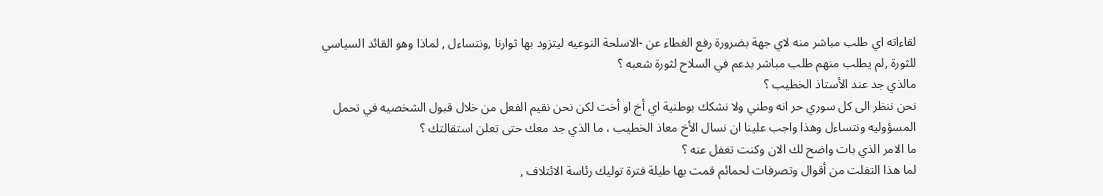لقاءاته اي طلب مباشر منه لاي جهة بضرورة رفع الغطاء عن -الاسلحة النوعيه ليتزود بها ثوارنا ,ونتساءل , لماذا وهو القائد السياسي للثورة ,لم يطلب منهم طلب مباشر بدعم في السلاح لثورة شعبه ؟
مالذي جد عند الأستاذ الخطيب ؟
نحن ننظر الى كل سوري حر انه وطني ولا نشكك بوطنية اي أخ او أخت لكن نحن نقيم الفعل من خلال قبول الشخصيه في تحمل المسؤوليه ونتساءل وهذا واجب علينا ان نسال الأخ معاذ الخطيب ، ما الذي جد معك حتى تعلن استقالتك ؟
ما الامر الذي بات واضح لك الان وكنت تغفل عنه ؟
لما هذا التفلت من أقوال وتصرفات لحمائم قمت بها طيلة فترة توليك رئاسة الائتلاف ,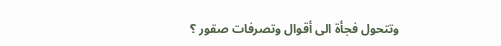وتتحول فجأة الى أقوال وتصرفات صقور ؟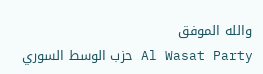والله الموفق
Al Wasat Party حزب الوسط السوري